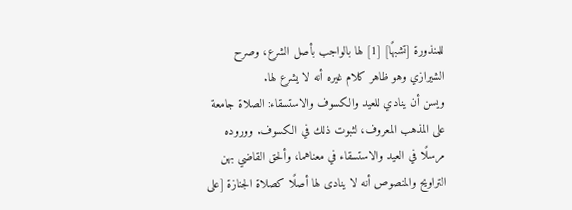للمنذورة [تشبهًا] [1] لها بالواجب بأصل الشرع، وصرح الشيرازي وهو ظاهر كلام غيره أنه لا يشرع لها.
ويسن أن ينادي للعيد والكسوف والاستسقاء: الصلاة جامعة على المذهب المعروف، لثبوت ذلك في الكسوف. ووروده مرسلًا في العيد والاستسقاء في معناهما، وألحق القاضي بهن التراويح والمنصوص أنه لا ينادى لها أصلًا كصلاة الجنازة [على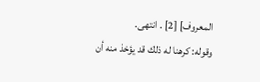المعروف] [2] . انتهى.
وقوله: كرهنا له ذلك قد يؤخذ منه أن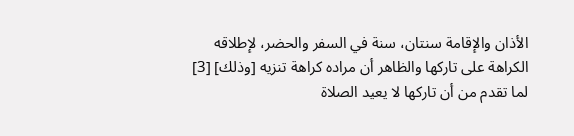الأذان والإقامة سنتان، سنة في السفر والحضر، لإطلاقه الكراهة على تاركها والظاهر أن مراده كراهة تنزيه [وذلك] [3] لما تقدم من أن تاركها لا يعيد الصلاة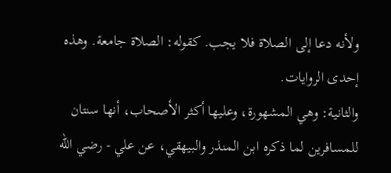ولأنه دعا إلى الصلاة فلا يجب. كقوله: الصلاة جامعة. وهذه إحدى الروايات.
والثانية: وهي المشهورة، وعليها أكثر الأصحاب، أنها سنتان للمسافرين لما ذكره ابن المنذر والبيهقي، عن علي - رضي الله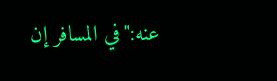عنه:"في المسافر إن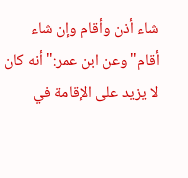شاء أذن وأقام وإن شاء أقام"وعن ابن عمر:"أنه كان لا يزيد على الإقامة في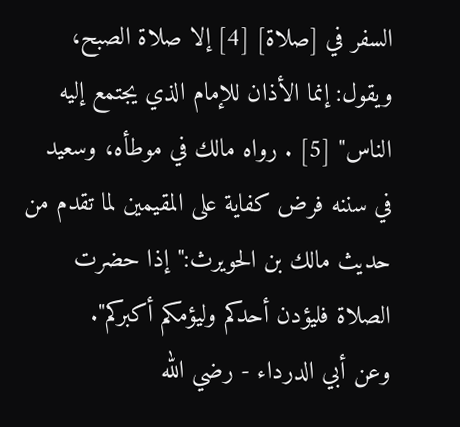السفر في [صلاة] [4] إلا صلاة الصبح، ويقول: إنما الأذان للإمام الذي يجتمع إليه الناس" [5] . رواه مالك في موطأه، وسعيد في سننه فرض كفاية على المقيمين لما تقدم من حديث مالك بن الحويرث:"إذا حضرت الصلاة فليؤدن أحدكم وليؤمكم أكبركم".
وعن أبي الدرداء - رضي الله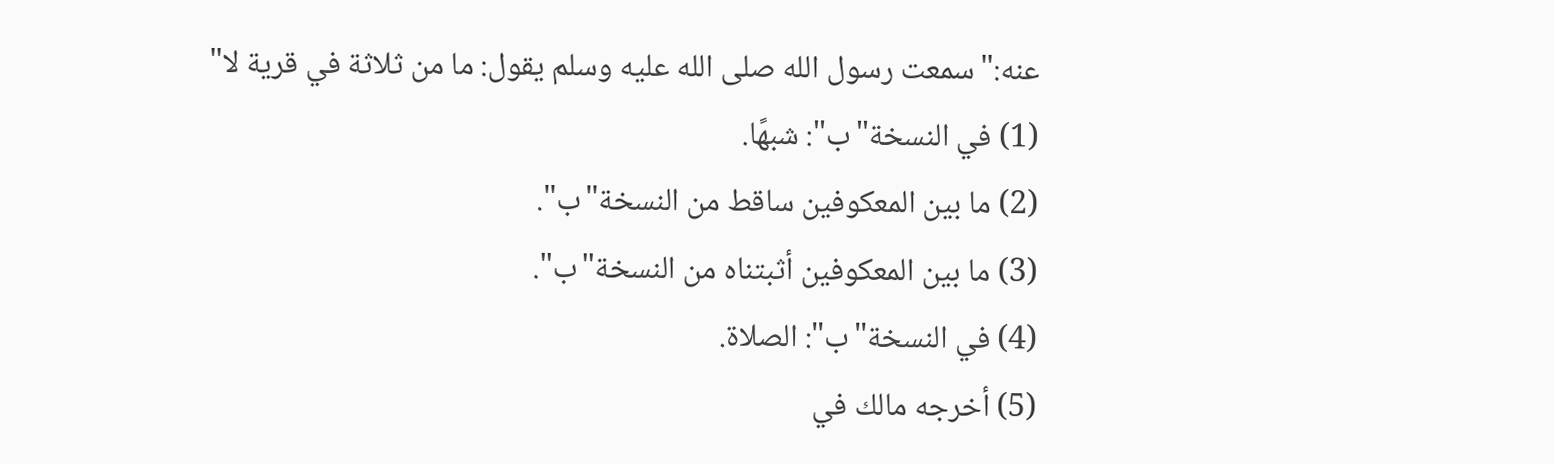عنه:"سمعت رسول الله صلى الله عليه وسلم يقول: ما من ثلاثة في قرية لا"
(1) في النسخة"ب": شبهًا.
(2) ما بين المعكوفين ساقط من النسخة"ب".
(3) ما بين المعكوفين أثبتناه من النسخة"ب".
(4) في النسخة"ب": الصلاة.
(5) أخرجه مالك في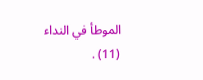الموطأ في النداء (11) .